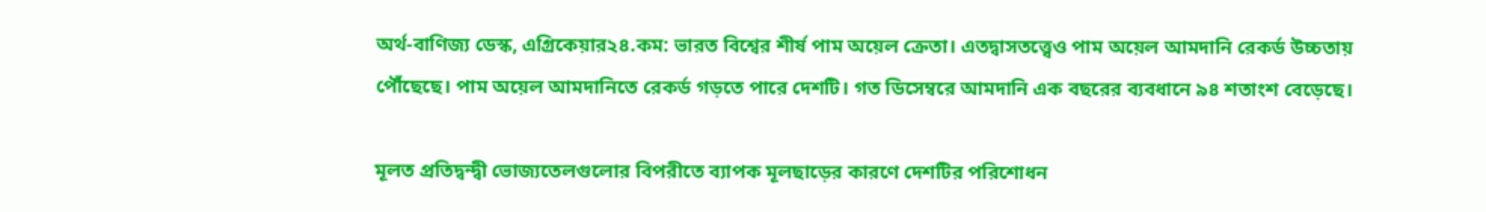অর্থ-বাণিজ্য ডেস্ক, এগ্রিকেয়ার২৪.কম: ভারত বিশ্বের শীর্ষ পাম অয়েল ক্রেতা। এতদ্বাসতত্ত্বেও পাম অয়েল আমদানি রেকর্ড উচ্চতায় পৌঁছেছে। পাম অয়েল আমদানিতে রেকর্ড গড়তে পারে দেশটি। গত ডিসেম্বরে আমদানি এক বছরের ব্যবধানে ৯৪ শতাংশ বেড়েছে।

মূলত প্রতিদ্বন্দ্বী ভোজ্যতেলগুলোর বিপরীতে ব্যাপক মূলছাড়ের কারণে দেশটির পরিশোধন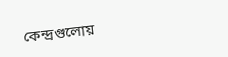কেন্দ্রগুলোয়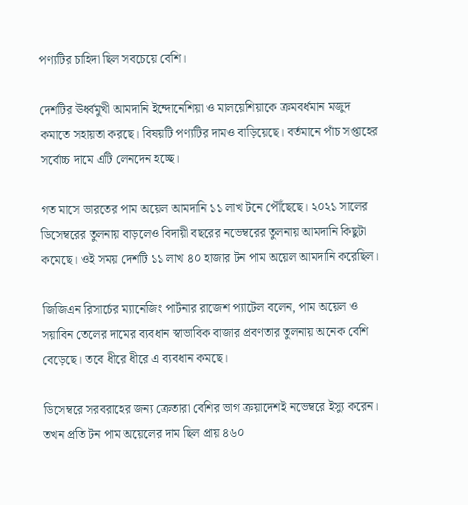পণ্যটির চাহিদা ছিল সবচেয়ে বেশি।

দেশটির ঊর্ধ্বমুখী আমদানি ইন্দোনেশিয়া ও মালয়েশিয়াকে ক্রমবর্ধমান মজুদ কমাতে সহায়তা করছে। বিষয়টি পণ্যটির দামও বাড়িয়েছে। বর্তমানে পাঁচ সপ্তাহের সর্বোচ্চ দামে এটি লেনদেন হচ্ছে।

গত মাসে ভারতের পাম অয়েল আমদানি ১১ লাখ টনে পৌঁছেছে। ২০২১ সালের ডিসেম্বরের তুলনায় বাড়লেও বিদায়ী বছরের নভেম্বরের তুলনায় আমদানি কিছুটা কমেছে। ওই সময় দেশটি ১১ লাখ ৪০ হাজার টন পাম অয়েল আমদানি করেছিল।

জিজিএন রিসার্চের ম্যানেজিং পার্টনার রাজেশ প্যাটেল বলেন, পাম অয়েল ও সয়াবিন তেলের দামের ব্যবধান স্বাভাবিক বাজার প্রবণতার তুলনায় অনেক বেশি বেড়েছে। তবে ধীরে ধীরে এ ব্যবধান কমছে।

ডিসেম্বরে সরবরাহের জন্য ক্রেতারা বেশির ভাগ ক্রয়াদেশই নভেম্বরে ইস্যু করেন। তখন প্রতি টন পাম অয়েলের দাম ছিল প্রায় ৪৬০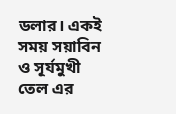ডলার। একই সময় সয়াবিন ও সূর্যমুখী তেল এর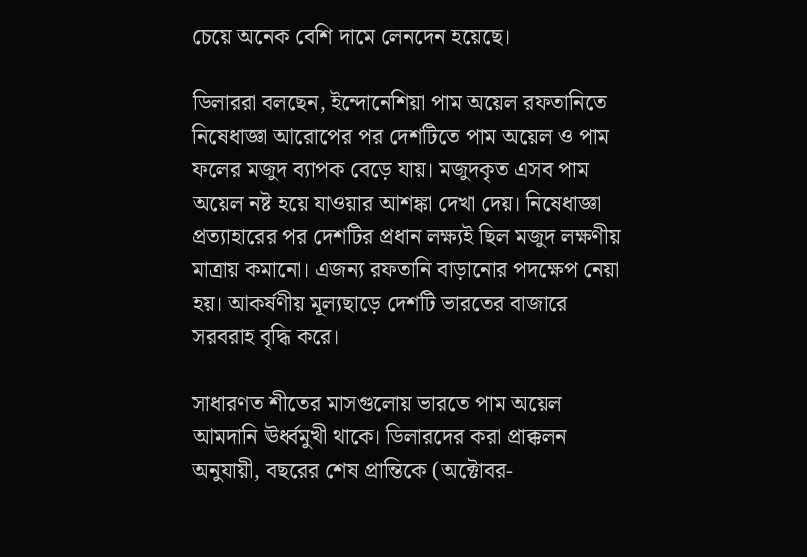চেয়ে অনেক বেশি দামে লেনদেন হয়েছে।

ডিলাররা বলছেন, ইন্দোনেশিয়া পাম অয়েল রফতানিতে নিষেধাজ্ঞা আরোপের পর দেশটিতে পাম অয়েল ও পাম ফলের মজুদ ব্যাপক বেড়ে যায়। মজুদকৃত এসব পাম অয়েল নষ্ট হয়ে যাওয়ার আশঙ্কা দেখা দেয়। নিষেধাজ্ঞা প্রত্যাহারের পর দেশটির প্রধান লক্ষ্যই ছিল মজুদ লক্ষণীয় মাত্রায় কমানো। এজন্য রফতানি বাড়ানোর পদক্ষেপ নেয়া হয়। আকর্ষণীয় মূল্যছাড়ে দেশটি ভারতের বাজারে সরবরাহ বৃদ্ধি করে।

সাধারণত শীতের মাসগুলোয় ভারতে পাম অয়েল আমদানি ঊর্ধ্বমুখী থাকে। ডিলারদের করা প্রাক্কলন অনুযায়ী, বছরের শেষ প্রান্তিকে (অক্টোবর-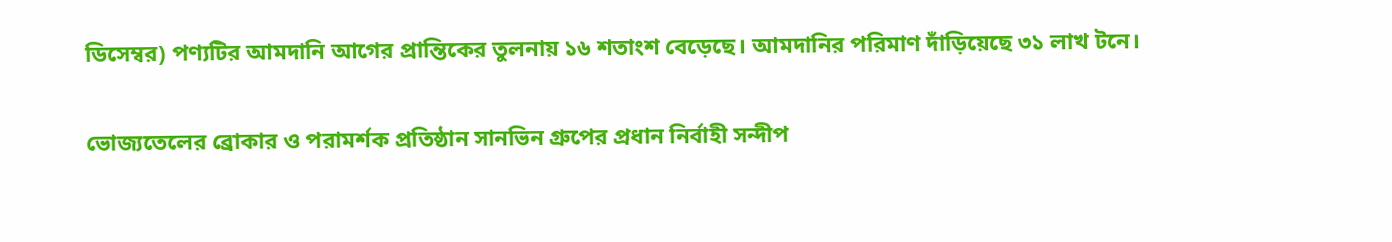ডিসেম্বর) পণ্যটির আমদানি আগের প্রান্তিকের তুলনায় ১৬ শতাংশ বেড়েছে। আমদানির পরিমাণ দাঁড়িয়েছে ৩১ লাখ টনে।

ভোজ্যতেলের ব্রোকার ও পরামর্শক প্রতিষ্ঠান সানভিন গ্রুপের প্রধান নির্বাহী সন্দীপ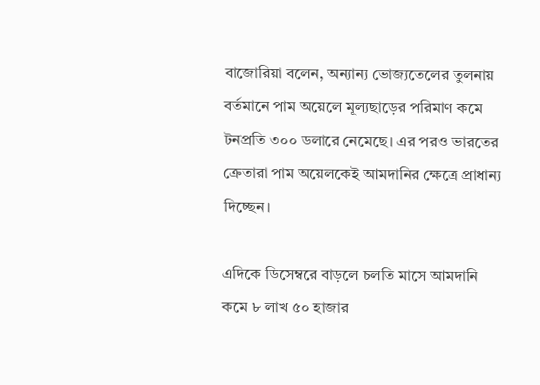বাজোরিয়া বলেন, অন্যান্য ভোজ্যতেলের তুলনায় বর্তমানে পাম অয়েলে মূল্যছাড়ের পরিমাণ কমে টনপ্রতি ৩০০ ডলারে নেমেছে। এর পরও ভারতের ক্রেতারা পাম অয়েলকেই আমদানির ক্ষেত্রে প্রাধান্য দিচ্ছেন।

এদিকে ডিসেম্বরে বাড়লে চলতি মাসে আমদানি কমে ৮ লাখ ৫০ হাজার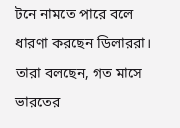টনে নামতে পারে বলে ধারণা করছেন ডিলাররা। তারা বলছেন, গত মাসে ভারতের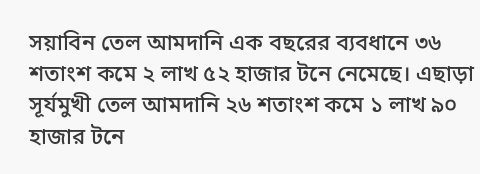সয়াবিন তেল আমদানি এক বছরের ব্যবধানে ৩৬ শতাংশ কমে ২ লাখ ৫২ হাজার টনে নেমেছে। এছাড়া সূর্যমুখী তেল আমদানি ২৬ শতাংশ কমে ১ লাখ ৯০ হাজার টনে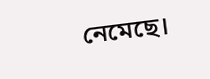নেমেছে।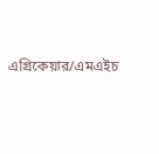এগ্রিকেয়ার/এমএইচ